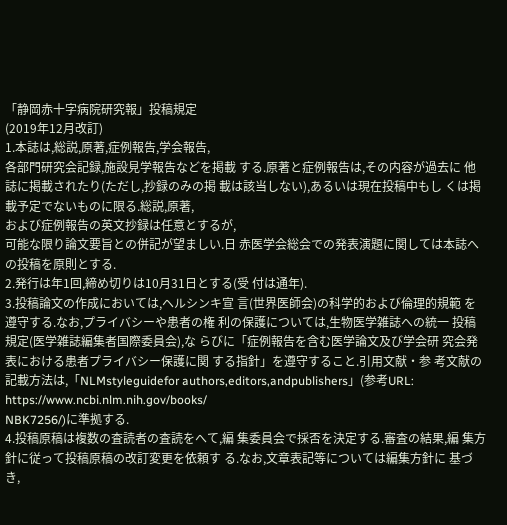「静岡赤十字病院研究報」投稿規定
(2019年12月改訂)
1.本誌は,総説,原著,症例報告,学会報告,
各部門研究会記録,施設見学報告などを掲載 する.原著と症例報告は,その内容が過去に 他誌に掲載されたり(ただし,抄録のみの掲 載は該当しない),あるいは現在投稿中もし くは掲載予定でないものに限る.総説,原著,
および症例報告の英文抄録は任意とするが,
可能な限り論文要旨との併記が望ましい.日 赤医学会総会での発表演題に関しては本誌へ の投稿を原則とする.
2.発行は年1回,締め切りは10月31日とする(受 付は通年).
3.投稿論文の作成においては,ヘルシンキ宣 言(世界医師会)の科学的および倫理的規範 を遵守する.なお,プライバシーや患者の権 利の保護については,生物医学雑誌への統一 投稿規定(医学雑誌編集者国際委員会),な らびに「症例報告を含む医学論文及び学会研 究会発表における患者プライバシー保護に関 する指針」を遵守すること.引用文献・参 考文献の記載方法は,「NLMstyleguidefor authors,editors,andpublishers」(参考URL:
https://www.ncbi.nlm.nih.gov/books/
NBK7256/)に準拠する.
4.投稿原稿は複数の査読者の査読をへて,編 集委員会で採否を決定する.審査の結果,編 集方針に従って投稿原稿の改訂変更を依頼す る.なお,文章表記等については編集方針に 基づき,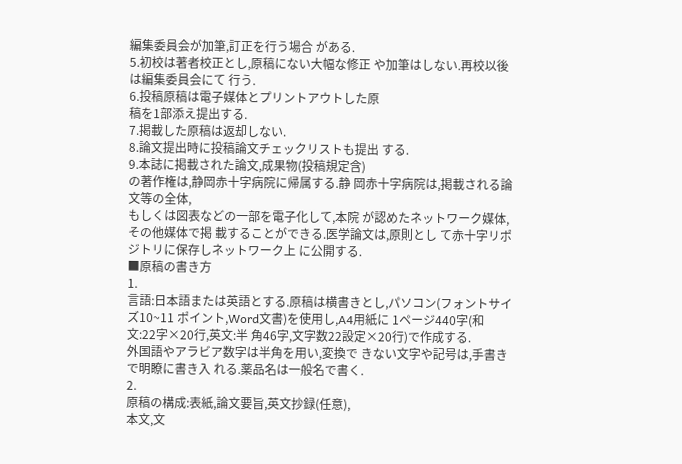編集委員会が加筆,訂正を行う場合 がある.
5.初校は著者校正とし,原稿にない大幅な修正 や加筆はしない.再校以後は編集委員会にて 行う.
6.投稿原稿は電子媒体とプリントアウトした原
稿を1部添え提出する.
7.掲載した原稿は返却しない.
8.論文提出時に投稿論文チェックリストも提出 する.
9.本誌に掲載された論文,成果物(投稿規定含)
の著作権は,静岡赤十字病院に帰属する.静 岡赤十字病院は,掲載される論文等の全体,
もしくは図表などの一部を電子化して,本院 が認めたネットワーク媒体,その他媒体で掲 載することができる.医学論文は,原則とし て赤十字リポジトリに保存しネットワーク上 に公開する.
■原稿の書き方
1.
言語:日本語または英語とする.原稿は横書きとし,パソコン(フォントサイズ10~11 ポイント,Word文書)を使用し,A4用紙に 1ページ440字(和文:22字×20行,英文:半 角46字,文字数22設定×20行)で作成する.
外国語やアラビア数字は半角を用い,変換で きない文字や記号は,手書きで明瞭に書き入 れる.薬品名は一般名で書く.
2.
原稿の構成:表紙,論文要旨,英文抄録(任意),
本文,文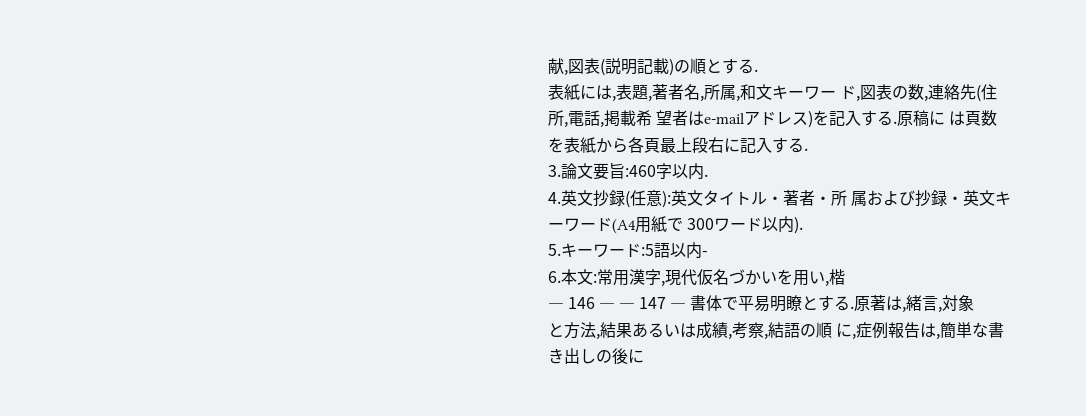献,図表(説明記載)の順とする.
表紙には,表題,著者名,所属,和文キーワー ド,図表の数,連絡先(住所,電話,掲載希 望者はe-mailアドレス)を記入する.原稿に は頁数を表紙から各頁最上段右に記入する.
3.論文要旨:460字以内.
4.英文抄録(任意):英文タイトル・著者・所 属および抄録・英文キーワード(A4用紙で 300ワード以内).
5.キーワード:5語以内-
6.本文:常用漢字,現代仮名づかいを用い,楷
― 146 ― ― 147 ― 書体で平易明瞭とする.原著は,緒言,対象
と方法,結果あるいは成績,考察,結語の順 に,症例報告は,簡単な書き出しの後に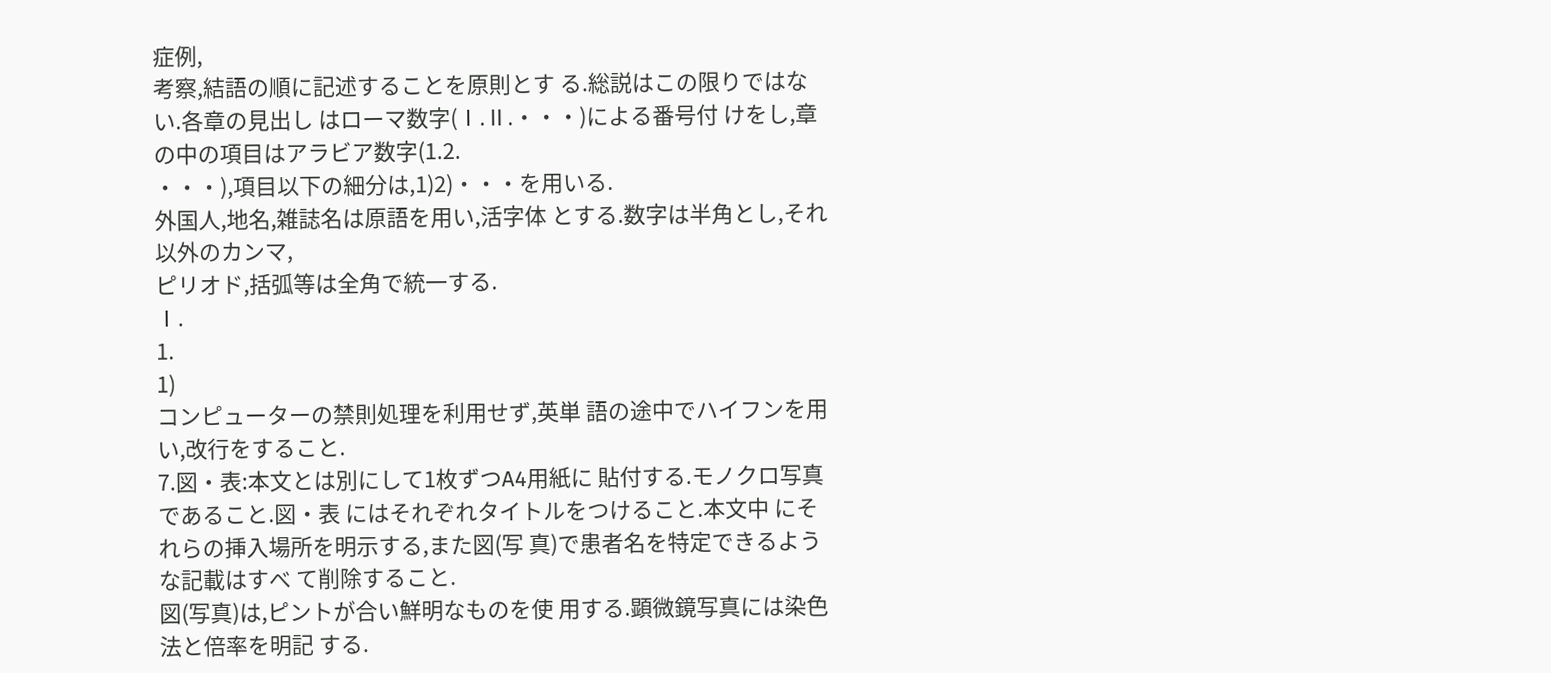症例,
考察,結語の順に記述することを原則とす る.総説はこの限りではない.各章の見出し はローマ数字(Ⅰ.Ⅱ.・・・)による番号付 けをし,章の中の項目はアラビア数字(1.2.
・・・),項目以下の細分は,1)2)・・・を用いる.
外国人,地名,雑誌名は原語を用い,活字体 とする.数字は半角とし,それ以外のカンマ,
ピリオド,括弧等は全角で統一する.
Ⅰ.
1.
1)
コンピューターの禁則処理を利用せず,英単 語の途中でハイフンを用い,改行をすること.
7.図・表:本文とは別にして1枚ずつA4用紙に 貼付する.モノクロ写真であること.図・表 にはそれぞれタイトルをつけること.本文中 にそれらの挿入場所を明示する,また図(写 真)で患者名を特定できるような記載はすべ て削除すること.
図(写真)は,ピントが合い鮮明なものを使 用する.顕微鏡写真には染色法と倍率を明記 する.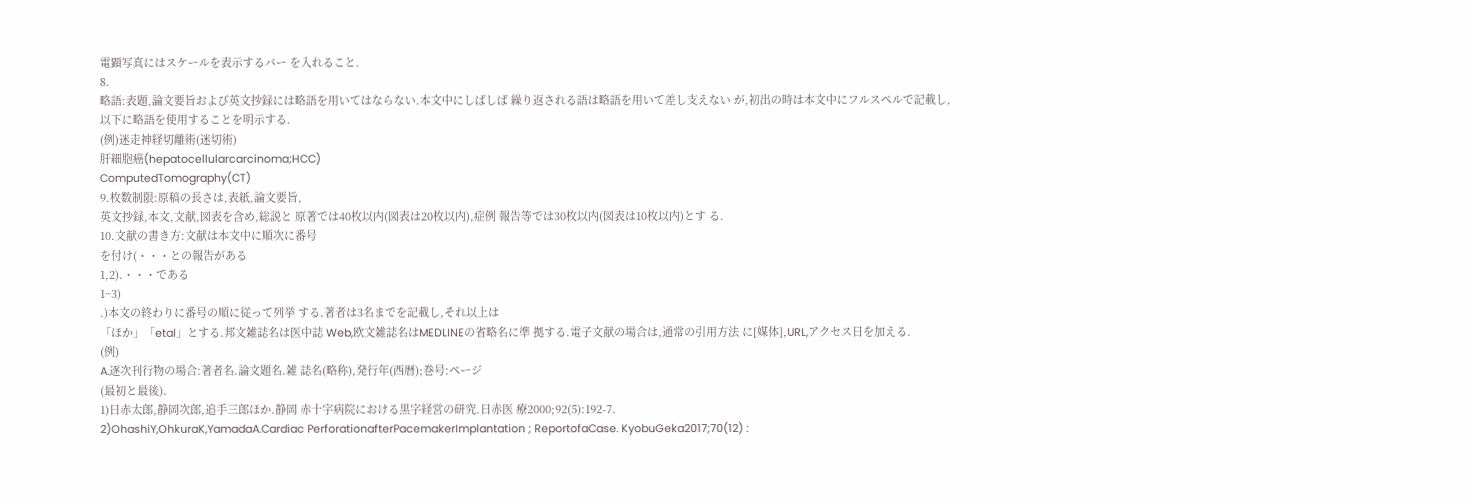電顕写真にはスケールを表示するバー を入れること.
8.
略語:表題,論文要旨および英文抄録には略語を用いてはならない.本文中にしばしば 繰り返される語は略語を用いて差し支えない が,初出の時は本文中にフルスペルで記載し,
以下に略語を使用することを明示する.
(例)迷走神経切離術(迷切術)
肝細胞癌(hepatocellularcarcinoma;HCC)
ComputedTomography(CT)
9.枚数制限:原稿の長さは,表紙,論文要旨,
英文抄録,本文,文献,図表を含め,総説と 原著では40枚以内(図表は20枚以内),症例 報告等では30枚以内(図表は10枚以内)とす る.
10.文献の書き方:文献は本文中に順次に番号
を付け(・・・との報告がある
1,2).・・・である
1~3)
.)本文の終わりに番号の順に従って列挙 する.著者は3名までを記載し,それ以上は
「ほか」「etal」とする.邦文雑誌名は医中誌 Web,欧文雑誌名はMEDLINEの省略名に準 拠する.電子文献の場合は,通常の引用方法 に[媒体],URL,アクセス日を加える.
(例)
A.逐次刊行物の場合:著者名.論文題名.雑 誌名(略称),発行年(西暦);巻号:ページ
(最初と最後).
1)日赤太郎,静岡次郎,追手三郎ほか.静岡 赤十字病院における黒字経営の研究.日赤医 療2000;92(5):192-7.
2)OhashiY,OhkuraK,YamadaA.Cardiac PerforationafterPacemakerImplantation ; ReportofaCase. KyobuGeka2017;70(12) :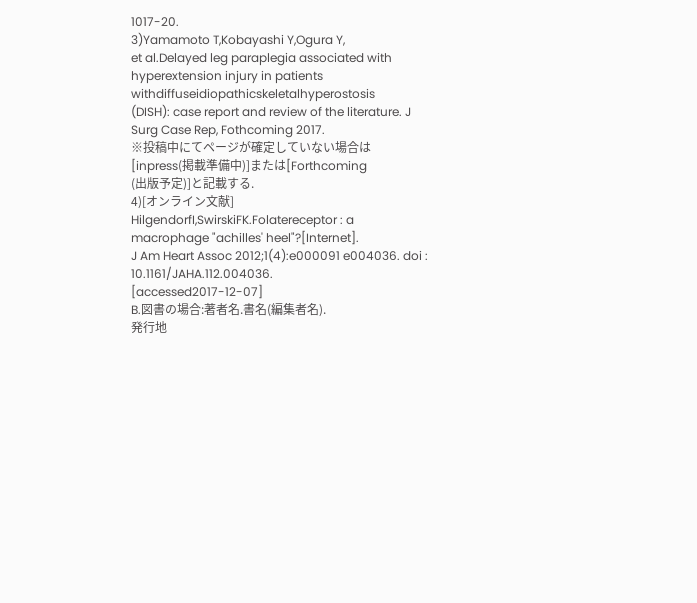1017-20.
3)Yamamoto T,Kobayashi Y,Ogura Y,
et al.Delayed leg paraplegia associated with hyperextension injury in patients withdiffuseidiopathicskeletalhyperostosis
(DISH): case report and review of the literature. J Surg Case Rep, Fothcoming 2017.
※投稿中にてページが確定していない場合は
[inpress(掲載準備中)]または[Forthcoming
(出版予定)]と記載する.
4)[オンライン文献]
HilgendorfI,SwirskiFK.Folatereceptor : a macrophage "achilles' heel"?[Internet].
J Am Heart Assoc 2012;1(4):e000091 e004036. doi : 10.1161/JAHA.112.004036.
[accessed2017-12-07]
B.図書の場合:著者名.書名(編集者名).
発行地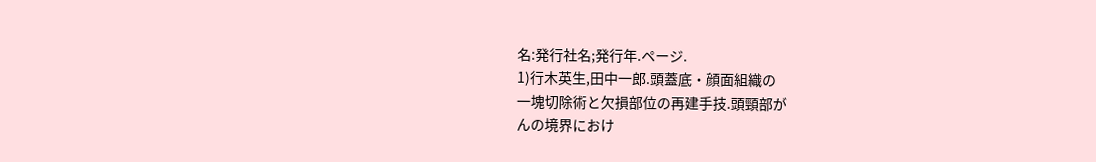名:発行社名;発行年.ページ.
1)行木英生,田中一郎.頭蓋底・顔面組織の
一塊切除術と欠損部位の再建手技.頭頸部が
んの境界におけ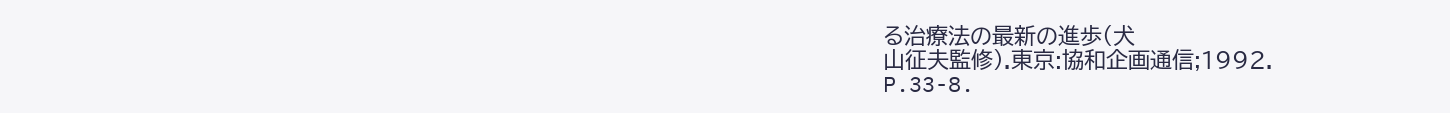る治療法の最新の進歩(犬
山征夫監修).東京:協和企画通信;1992.
P.33-8.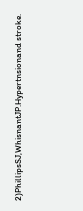2)PhillipsSJ,WhisnantJP.Hypertnsionand stroke.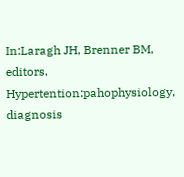In:Laragh JH, Brenner BM, editors.
Hypertention:pahophysiology, diagnosis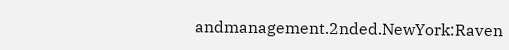andmanagement.2nded.NewYork:Raven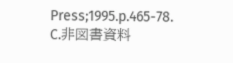Press;1995.p.465-78.
C.非図書資料